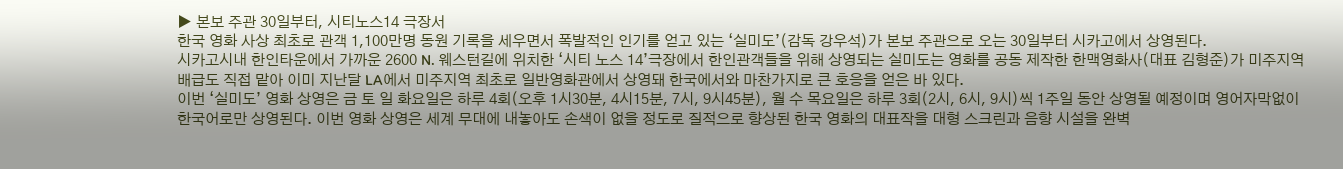▶ 본보 주관 30일부터, 시티노스14 극장서
한국 영화 사상 최초로 관객 1,100만명 동원 기록을 세우면서 폭발적인 인기를 얻고 있는 ‘실미도’(감독 강우석)가 본보 주관으로 오는 30일부터 시카고에서 상영된다.
시카고시내 한인타운에서 가까운 2600 N. 웨스턴길에 위치한 ‘시티 노스 14’극장에서 한인관객들을 위해 상영되는 실미도는 영화를 공동 제작한 한맥영화사(대표 김형준)가 미주지역 배급도 직접 맡아 이미 지난달 LA에서 미주지역 최초로 일반영화관에서 상영돼 한국에서와 마찬가지로 큰 호응을 얻은 바 있다.
이번 ‘실미도’ 영화 상영은 금 토 일 화요일은 하루 4회(오후 1시30분, 4시15분, 7시, 9시45분), 월 수 목요일은 하루 3회(2시, 6시, 9시)씩 1주일 동안 상영될 예정이며 영어자막없이 한국어로만 상영된다. 이번 영화 상영은 세계 무대에 내놓아도 손색이 없을 정도로 질적으로 향상된 한국 영화의 대표작을 대형 스크린과 음향 시설을 완벽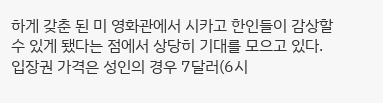하게 갖춘 된 미 영화관에서 시카고 한인들이 감상할 수 있게 됐다는 점에서 상당히 기대를 모으고 있다.
입장권 가격은 성인의 경우 7달러(6시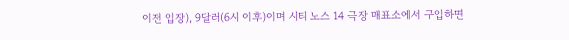이전 입장), 9달러(6시 이후)이며 시티 노스 14 극장 매표소에서 구입하면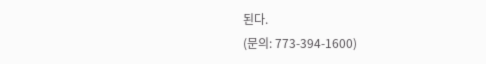된다.
(문의: 773-394-1600)